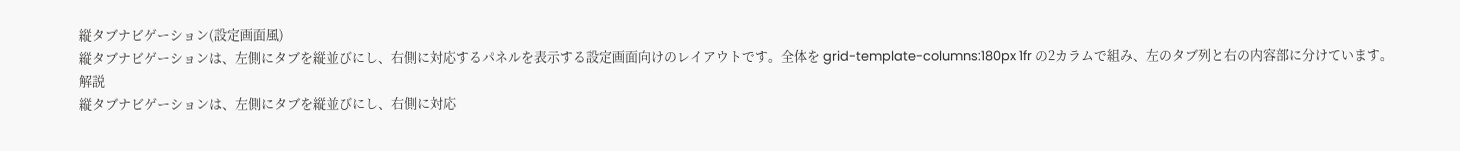縦タブナビゲーション(設定画面風)
縦タブナビゲーションは、左側にタブを縦並びにし、右側に対応するパネルを表示する設定画面向けのレイアウトです。全体を grid-template-columns:180px 1fr の2カラムで組み、左のタブ列と右の内容部に分けています。
解説
縦タブナビゲーションは、左側にタブを縦並びにし、右側に対応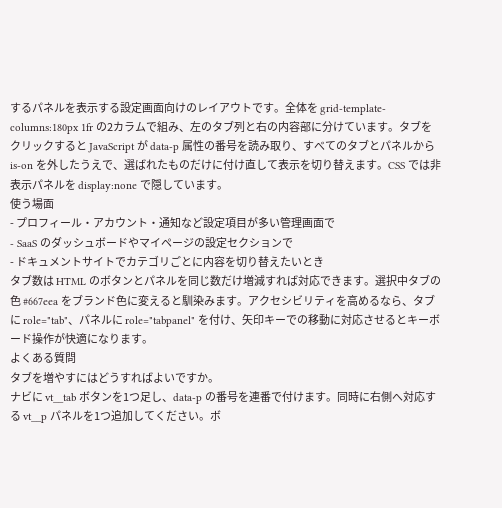するパネルを表示する設定画面向けのレイアウトです。全体を grid-template-columns:180px 1fr の2カラムで組み、左のタブ列と右の内容部に分けています。タブをクリックすると JavaScript が data-p 属性の番号を読み取り、すべてのタブとパネルから is-on を外したうえで、選ばれたものだけに付け直して表示を切り替えます。CSS では非表示パネルを display:none で隠しています。
使う場面
- プロフィール・アカウント・通知など設定項目が多い管理画面で
- SaaS のダッシュボードやマイページの設定セクションで
- ドキュメントサイトでカテゴリごとに内容を切り替えたいとき
タブ数は HTML のボタンとパネルを同じ数だけ増減すれば対応できます。選択中タブの色 #667eea をブランド色に変えると馴染みます。アクセシビリティを高めるなら、タブに role="tab"、パネルに role="tabpanel" を付け、矢印キーでの移動に対応させるとキーボード操作が快適になります。
よくある質問
タブを増やすにはどうすればよいですか。
ナビに vt__tab ボタンを1つ足し、data-p の番号を連番で付けます。同時に右側へ対応する vt__p パネルを1つ追加してください。ボ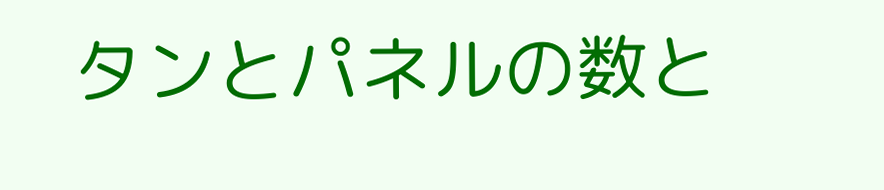タンとパネルの数と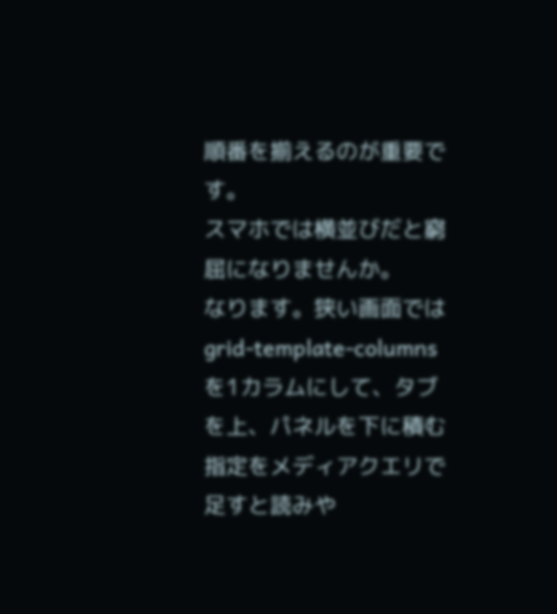順番を揃えるのが重要です。
スマホでは横並びだと窮屈になりませんか。
なります。狭い画面では grid-template-columns を1カラムにして、タブを上、パネルを下に積む指定をメディアクエリで足すと読みや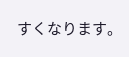すくなります。